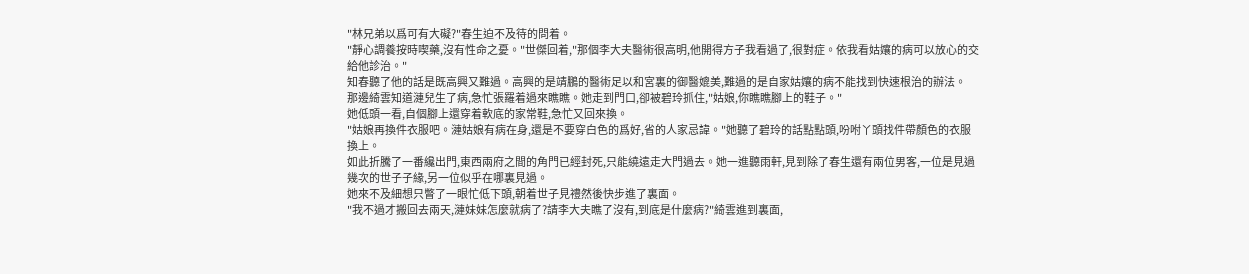"林兄弟以爲可有大礙?"春生迫不及待的問着。
"靜心調養按時喫藥,沒有性命之憂。"世傑回着,"那個李大夫醫術很高明,他開得方子我看過了,很對症。依我看姑孃的病可以放心的交給他診治。"
知春聽了他的話是既高興又難過。高興的是靖鵬的醫術足以和宮裏的御醫媲美,難過的是自家姑孃的病不能找到快速根治的辦法。
那邊綺雲知道漣兒生了病,急忙張羅着過來瞧瞧。她走到門口,卻被碧玲抓住,"姑娘,你瞧瞧腳上的鞋子。"
她低頭一看,自個腳上還穿着軟底的家常鞋,急忙又回來換。
"姑娘再換件衣服吧。漣姑娘有病在身,還是不要穿白色的爲好,省的人家忌諱。"她聽了碧玲的話點點頭,吩咐丫頭找件帶顏色的衣服換上。
如此折騰了一番纔出門,東西兩府之間的角門已經封死,只能繞遠走大門過去。她一進聽雨軒,見到除了春生還有兩位男客,一位是見過幾次的世子子緣,另一位似乎在哪裏見過。
她來不及細想只瞥了一眼忙低下頭,朝着世子見禮然後快步進了裏面。
"我不過才搬回去兩天,漣妹妹怎麼就病了?請李大夫瞧了沒有,到底是什麼病?"綺雲進到裏面,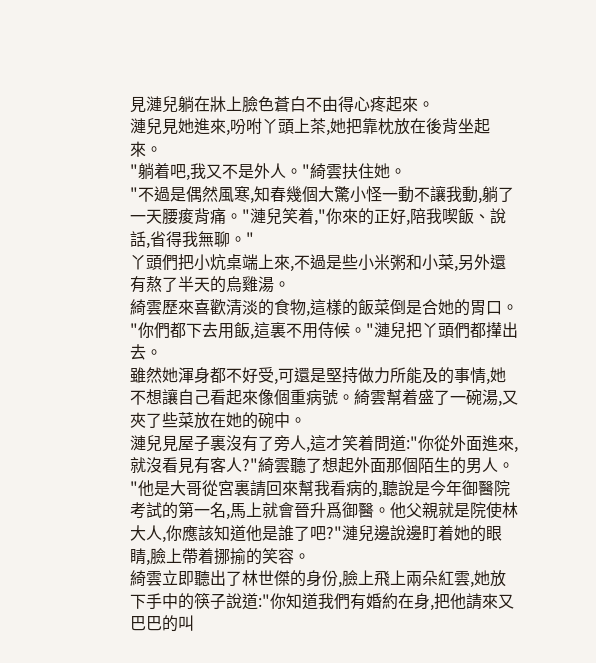見漣兒躺在牀上臉色蒼白不由得心疼起來。
漣兒見她進來,吩咐丫頭上茶,她把靠枕放在後背坐起來。
"躺着吧,我又不是外人。"綺雲扶住她。
"不過是偶然風寒,知春幾個大驚小怪一動不讓我動,躺了一天腰痠背痛。"漣兒笑着,"你來的正好,陪我喫飯、說話,省得我無聊。"
丫頭們把小炕桌端上來,不過是些小米粥和小菜,另外還有熬了半天的烏雞湯。
綺雲歷來喜歡清淡的食物,這樣的飯菜倒是合她的胃口。
"你們都下去用飯,這裏不用侍候。"漣兒把丫頭們都攆出去。
雖然她渾身都不好受,可還是堅持做力所能及的事情,她不想讓自己看起來像個重病號。綺雲幫着盛了一碗湯,又夾了些菜放在她的碗中。
漣兒見屋子裏沒有了旁人,這才笑着問道:"你從外面進來,就沒看見有客人?"綺雲聽了想起外面那個陌生的男人。
"他是大哥從宮裏請回來幫我看病的,聽說是今年御醫院考試的第一名,馬上就會晉升爲御醫。他父親就是院使林大人,你應該知道他是誰了吧?"漣兒邊說邊盯着她的眼睛,臉上帶着挪揄的笑容。
綺雲立即聽出了林世傑的身份,臉上飛上兩朵紅雲,她放下手中的筷子說道:"你知道我們有婚約在身,把他請來又巴巴的叫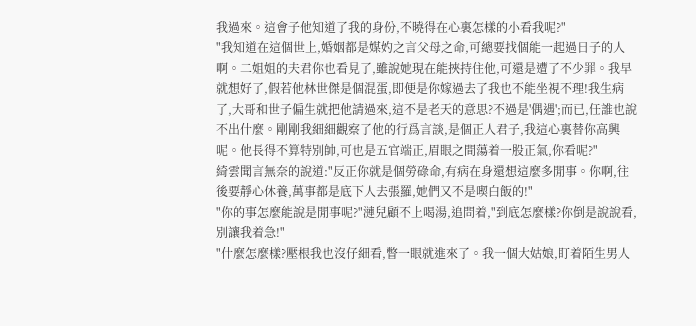我過來。這會子他知道了我的身份,不曉得在心裏怎樣的小看我呢?"
"我知道在這個世上,婚姻都是媒妁之言父母之命,可總要找個能一起過日子的人啊。二姐姐的夫君你也看見了,雖說她現在能挾持住他,可還是遭了不少罪。我早就想好了,假若他林世傑是個混蛋,即便是你嫁過去了我也不能坐視不理!我生病了,大哥和世子偏生就把他請過來,這不是老天的意思?不過是'偶遇';而已,任誰也說不出什麼。剛剛我細細觀察了他的行爲言談,是個正人君子,我這心裏替你高興呢。他長得不算特別帥,可也是五官端正,眉眼之間蕩着一股正氣,你看呢?"
綺雲聞言無奈的說道:"反正你就是個勞碌命,有病在身還想這麼多閒事。你啊,往後要靜心休養,萬事都是底下人去張羅,她們又不是喫白飯的!"
"你的事怎麼能說是閒事呢?"漣兒顧不上喝湯,追問着,"到底怎麼樣?你倒是說說看,別讓我着急!"
"什麼怎麼樣?壓根我也沒仔細看,瞥一眼就進來了。我一個大姑娘,盯着陌生男人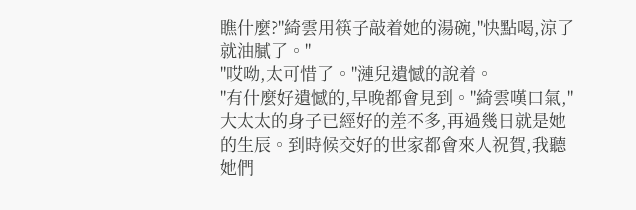瞧什麼?"綺雲用筷子敲着她的湯碗,"快點喝,涼了就油膩了。"
"哎呦,太可惜了。"漣兒遺憾的說着。
"有什麼好遺憾的,早晚都會見到。"綺雲嘆口氣,"大太太的身子已經好的差不多,再過幾日就是她的生辰。到時候交好的世家都會來人祝賀,我聽她們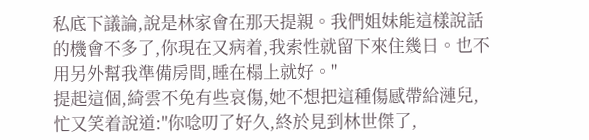私底下議論,說是林家會在那天提親。我們姐妹能這樣說話的機會不多了,你現在又病着,我索性就留下來住幾日。也不用另外幫我準備房間,睡在榻上就好。"
提起這個,綺雲不免有些哀傷,她不想把這種傷感帶給漣兒,忙又笑着說道:"你唸叨了好久,終於見到林世傑了,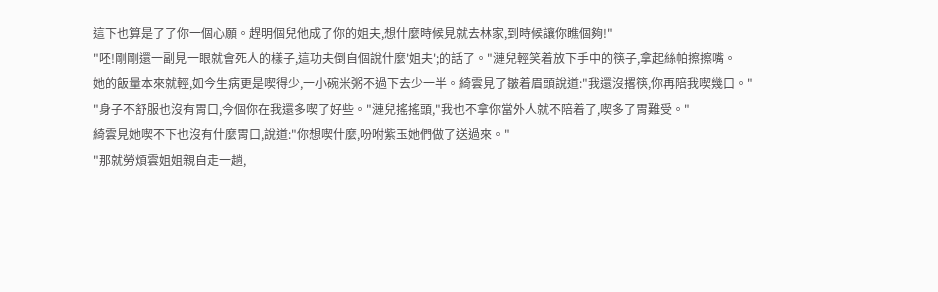這下也算是了了你一個心願。趕明個兒他成了你的姐夫,想什麼時候見就去林家,到時候讓你瞧個夠!"
"呸!剛剛還一副見一眼就會死人的樣子,這功夫倒自個說什麼'姐夫';的話了。"漣兒輕笑着放下手中的筷子,拿起絲帕擦擦嘴。
她的飯量本來就輕,如今生病更是喫得少,一小碗米粥不過下去少一半。綺雲見了皺着眉頭說道:"我還沒撂筷,你再陪我喫幾口。"
"身子不舒服也沒有胃口,今個你在我還多喫了好些。"漣兒搖搖頭,"我也不拿你當外人就不陪着了,喫多了胃難受。"
綺雲見她喫不下也沒有什麼胃口,說道:"你想喫什麼,吩咐紫玉她們做了送過來。"
"那就勞煩雲姐姐親自走一趟,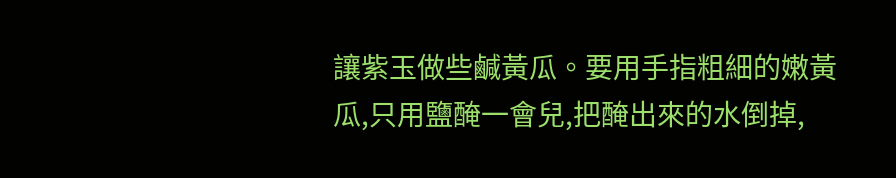讓紫玉做些鹹黃瓜。要用手指粗細的嫩黃瓜,只用鹽醃一會兒,把醃出來的水倒掉,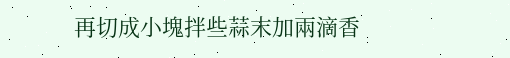再切成小塊拌些蒜末加兩滴香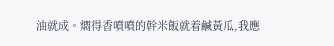油就成。燜得香噴噴的幹米飯就着鹹黃瓜,我應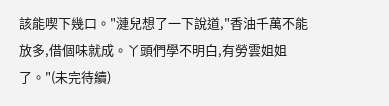該能喫下幾口。"漣兒想了一下說道,"香油千萬不能放多,借個味就成。丫頭們學不明白,有勞雲姐姐了。"(未完待續)